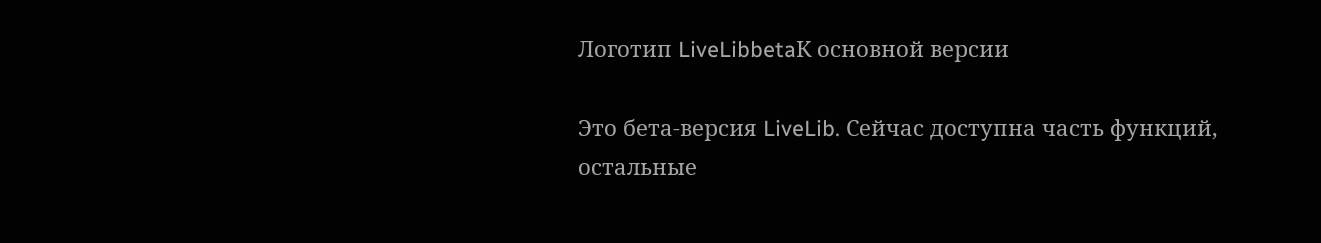Логотип LiveLibbetaК основной версии

Это бета-версия LiveLib. Сейчас доступна часть функций, остальные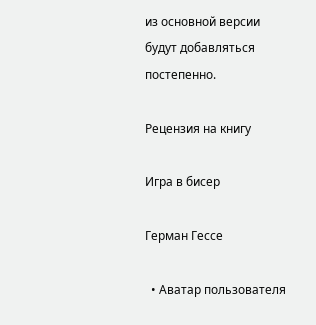из основной версии будут добавляться постепенно.

Рецензия на книгу

Игра в бисер

Герман Гессе

  • Аватар пользователя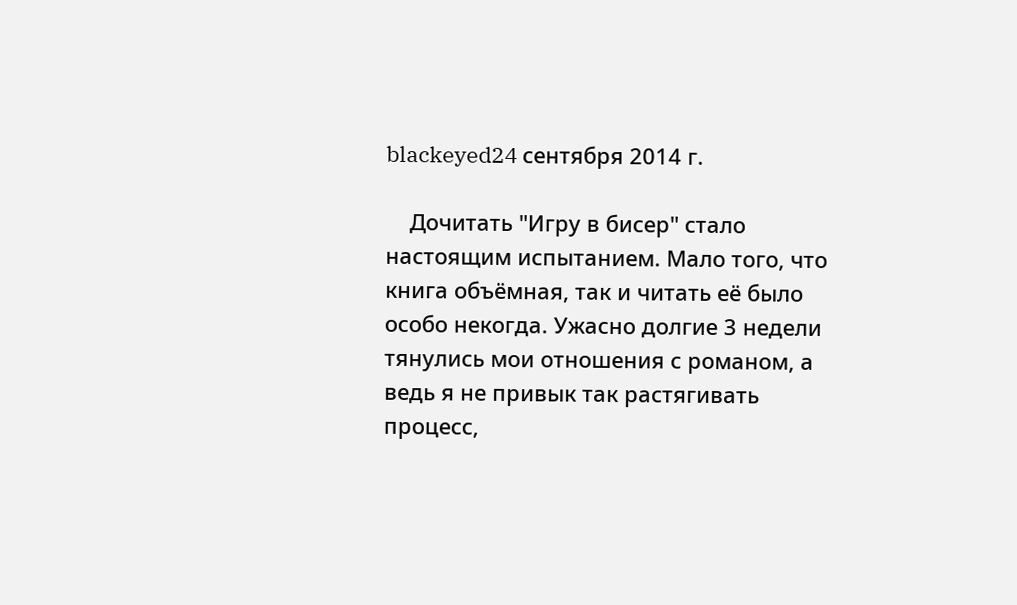blackeyed24 сентября 2014 г.

    Дочитать "Игру в бисер" стало настоящим испытанием. Мало того, что книга объёмная, так и читать её было особо некогда. Ужасно долгие 3 недели тянулись мои отношения с романом, а ведь я не привык так растягивать процесс,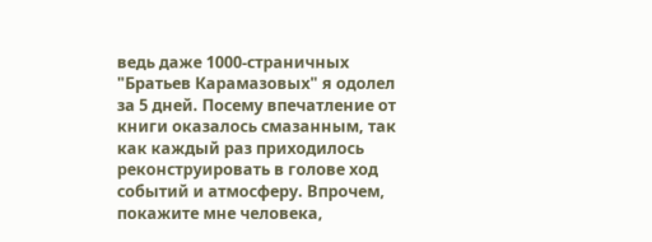ведь даже 1000-страничных "Братьев Карамазовых" я одолел за 5 дней. Посему впечатление от книги оказалось смазанным, так как каждый раз приходилось реконструировать в голове ход событий и атмосферу. Впрочем, покажите мне человека,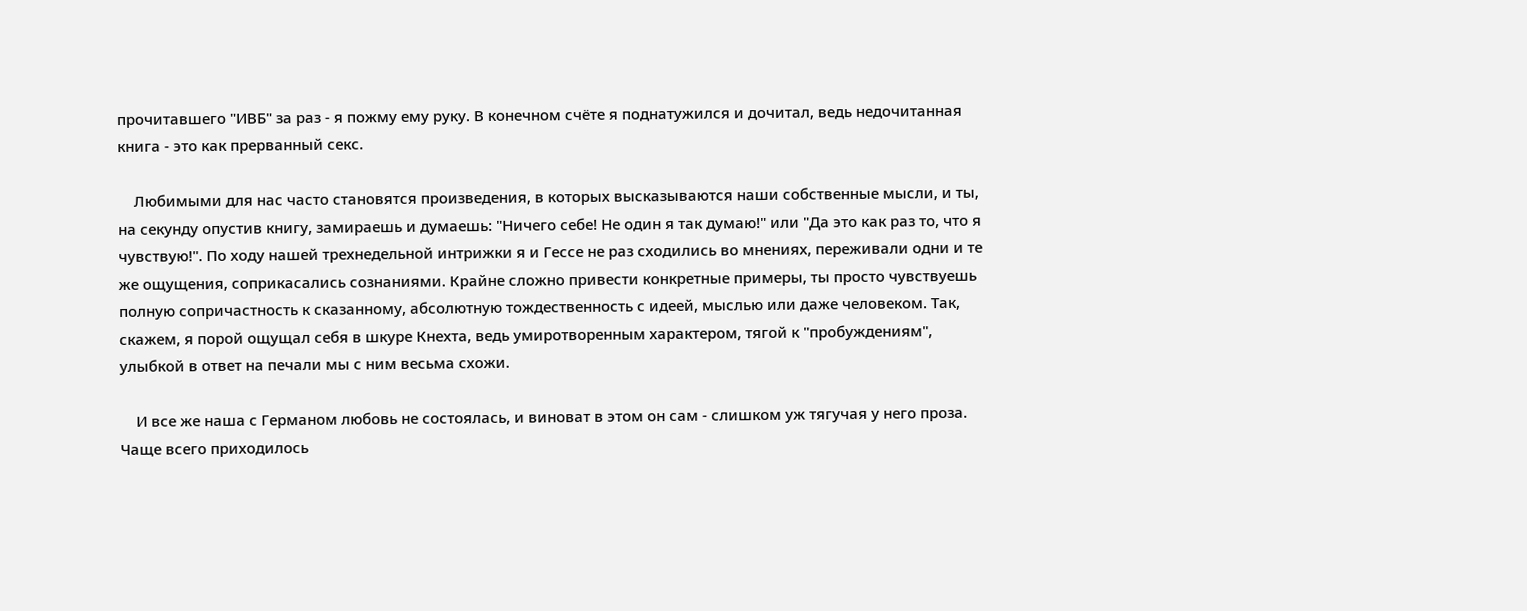прочитавшего "ИВБ" за раз - я пожму ему руку. В конечном счёте я поднатужился и дочитал, ведь недочитанная книга - это как прерванный секс.

    Любимыми для нас часто становятся произведения, в которых высказываются наши собственные мысли, и ты, на секунду опустив книгу, замираешь и думаешь: "Ничего себе! Не один я так думаю!" или "Да это как раз то, что я чувствую!". По ходу нашей трехнедельной интрижки я и Гессе не раз сходились во мнениях, переживали одни и те же ощущения, соприкасались сознаниями. Крайне сложно привести конкретные примеры, ты просто чувствуешь полную сопричастность к сказанному, абсолютную тождественность с идеей, мыслью или даже человеком. Так, скажем, я порой ощущал себя в шкуре Кнехта, ведь умиротворенным характером, тягой к "пробуждениям", улыбкой в ответ на печали мы с ним весьма схожи.

    И все же наша с Германом любовь не состоялась, и виноват в этом он сам - слишком уж тягучая у него проза. Чаще всего приходилось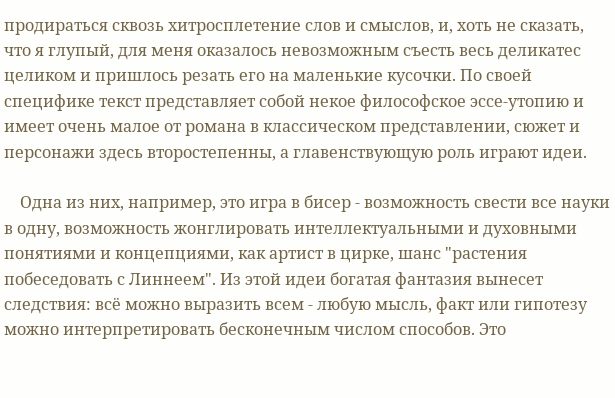продираться сквозь хитросплетение слов и смыслов, и, хоть не сказать, что я глупый, для меня оказалось невозможным съесть весь деликатес целиком и пришлось резать его на маленькие кусочки. По своей специфике текст представляет собой некое философское эссе-утопию и имеет очень малое от романа в классическом представлении, сюжет и персонажи здесь второстепенны, а главенствующую роль играют идеи.

    Одна из них, например, это игра в бисер - возможность свести все науки в одну, возможность жонглировать интеллектуальными и духовными понятиями и концепциями, как артист в цирке, шанс "растения побеседовать с Линнеем". Из этой идеи богатая фантазия вынесет следствия: всё можно выразить всем - любую мысль, факт или гипотезу можно интерпретировать бесконечным числом способов. Это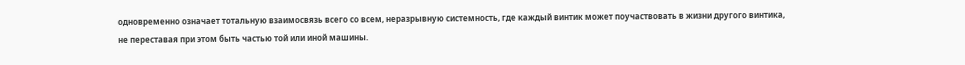одновременно означает тотальную взаимосвязь всего со всем, неразрывную системность, где каждый винтик может поучаствовать в жизни другого винтика, не переставая при этом быть частью той или иной машины.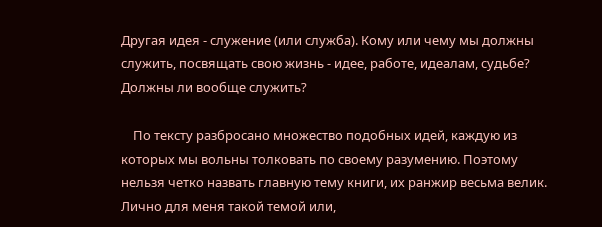Другая идея - служение (или служба). Кому или чему мы должны служить, посвящать свою жизнь - идее, работе, идеалам, судьбе? Должны ли вообще служить?

    По тексту разбросано множество подобных идей, каждую из которых мы вольны толковать по своему разумению. Поэтому нельзя четко назвать главную тему книги, их ранжир весьма велик. Лично для меня такой темой или,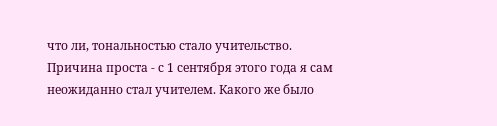что ли, тональностью стало учительство. Причина проста - с 1 сентября этого года я сам неожиданно стал учителем. Какого же было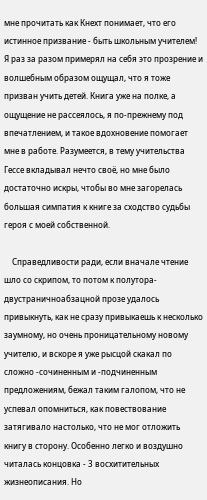мне прочитать как Кнехт понимает, что его истинное призвание - быть школьным учителем! Я раз за разом примерял на себя это прозрение и волшебным образом ощущал, что я тоже призван учить детей. Книга уже на полке, а ощущение не рассеялось, я по-прежнему под впечатлением, и такое вдохновение помогает мне в работе. Разумеется, в тему учительства Гессе вкладывал нечто своё, но мне было достаточно искры, чтобы во мне загорелась большая симпатия к книге за сходство судьбы героя с моей собственной.

    Справедливости ради, если вначале чтение шло со скрипом, то потом к полутора-двустраничноабзацной прозе удалось привыкнуть, как не сразу привыкаешь к несколько заумному, но очень проницательному новому учителю, и вскоре я уже рысцой скакал по сложно -сочиненным и -подчиненным предложениям, бежал таким галопом, что не успевал опомниться, как повествование затягивало настолько, что не мог отложить книгу в сторону. Особенно легко и воздушно читалась концовка - 3 восхитительных жизнеописания. Но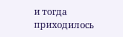и тогда приходилось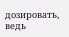дозировать, ведь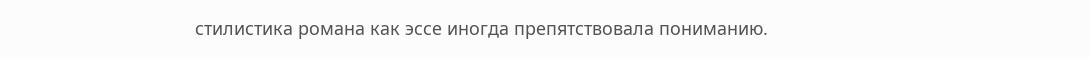стилистика романа как эссе иногда препятствовала пониманию.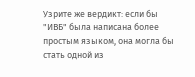Узрите же вердикт: если бы "ИВБ" была написана более простым языком, она могла бы стать одной из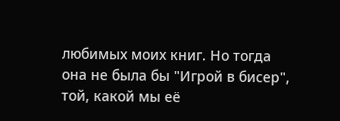любимых моих книг. Но тогда она не была бы "Игрой в бисер", той, какой мы её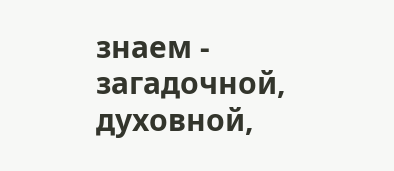знаем - загадочной, духовной,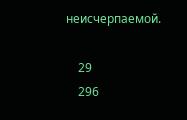неисчерпаемой.

    29
    296